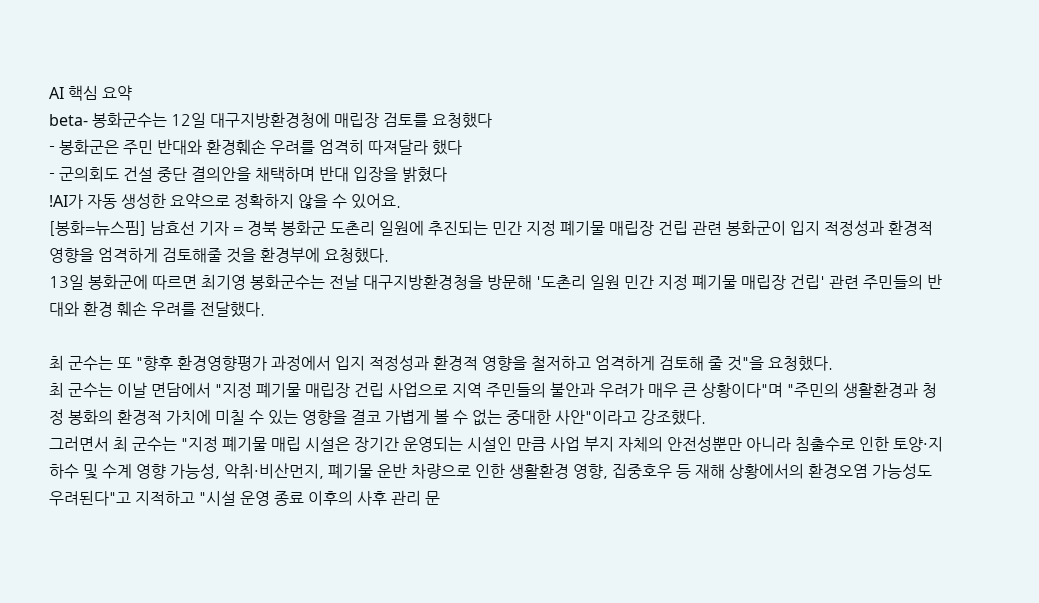AI 핵심 요약
beta- 봉화군수는 12일 대구지방환경청에 매립장 검토를 요청했다
- 봉화군은 주민 반대와 환경훼손 우려를 엄격히 따져달라 했다
- 군의회도 건설 중단 결의안을 채택하며 반대 입장을 밝혔다
!AI가 자동 생성한 요약으로 정확하지 않을 수 있어요.
[봉화=뉴스핌] 남효선 기자 = 경북 봉화군 도촌리 일원에 추진되는 민간 지정 폐기물 매립장 건립 관련 봉화군이 입지 적정성과 환경적 영향을 엄격하게 검토해줄 것을 환경부에 요청했다.
13일 봉화군에 따르면 최기영 봉화군수는 전날 대구지방환경청을 방문해 '도촌리 일원 민간 지정 폐기물 매립장 건립' 관련 주민들의 반대와 환경 훼손 우려를 전달했다.

최 군수는 또 "향후 환경영향평가 과정에서 입지 적정성과 환경적 영향을 철저하고 엄격하게 검토해 줄 것"을 요청했다.
최 군수는 이날 면담에서 "지정 폐기물 매립장 건립 사업으로 지역 주민들의 불안과 우려가 매우 큰 상황이다"며 "주민의 생활환경과 청정 봉화의 환경적 가치에 미칠 수 있는 영향을 결코 가볍게 볼 수 없는 중대한 사안"이라고 강조했다.
그러면서 최 군수는 "지정 폐기물 매립 시설은 장기간 운영되는 시설인 만큼 사업 부지 자체의 안전성뿐만 아니라 침출수로 인한 토양·지하수 및 수계 영향 가능성, 악취·비산먼지, 폐기물 운반 차량으로 인한 생활환경 영향, 집중호우 등 재해 상황에서의 환경오염 가능성도 우려된다"고 지적하고 "시설 운영 종료 이후의 사후 관리 문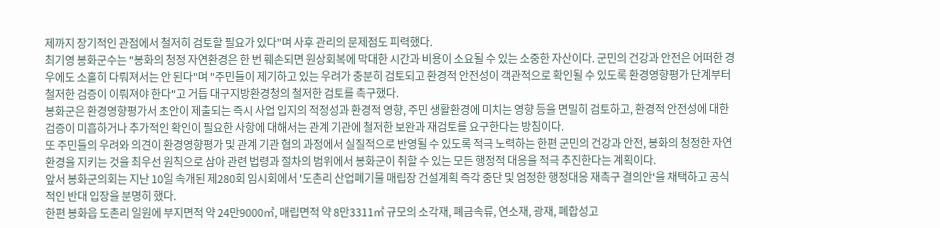제까지 장기적인 관점에서 철저히 검토할 필요가 있다"며 사후 관리의 문제점도 피력했다.
최기영 봉화군수는 "봉화의 청정 자연환경은 한 번 훼손되면 원상회복에 막대한 시간과 비용이 소요될 수 있는 소중한 자산이다. 군민의 건강과 안전은 어떠한 경우에도 소홀히 다뤄져서는 안 된다"며 "주민들이 제기하고 있는 우려가 충분히 검토되고 환경적 안전성이 객관적으로 확인될 수 있도록 환경영향평가 단계부터 철저한 검증이 이뤄져야 한다"고 거듭 대구지방환경청의 철저한 검토를 촉구했다.
봉화군은 환경영향평가서 초안이 제출되는 즉시 사업 입지의 적정성과 환경적 영향, 주민 생활환경에 미치는 영향 등을 면밀히 검토하고, 환경적 안전성에 대한 검증이 미흡하거나 추가적인 확인이 필요한 사항에 대해서는 관계 기관에 철저한 보완과 재검토를 요구한다는 방침이다.
또 주민들의 우려와 의견이 환경영향평가 및 관계 기관 협의 과정에서 실질적으로 반영될 수 있도록 적극 노력하는 한편 군민의 건강과 안전, 봉화의 청정한 자연환경을 지키는 것을 최우선 원칙으로 삼아 관련 법령과 절차의 범위에서 봉화군이 취할 수 있는 모든 행정적 대응을 적극 추진한다는 계획이다.
앞서 봉화군의회는 지난 10일 속개된 제280회 임시회에서 '도촌리 산업폐기물 매립장 건설계획 즉각 중단 및 엄정한 행정대응 재촉구 결의안'을 채택하고 공식적인 반대 입장을 분명히 했다.
한편 봉화읍 도촌리 일원에 부지면적 약 24만9000㎡, 매립면적 약 8만3311㎡ 규모의 소각재, 폐금속류, 연소재, 광재, 폐합성고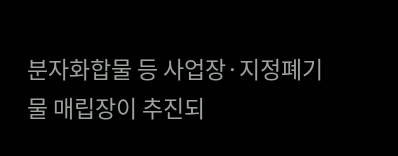분자화합물 등 사업장·지정폐기물 매립장이 추진되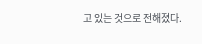고 있는 것으로 전해졌다.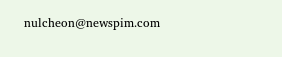nulcheon@newspim.com